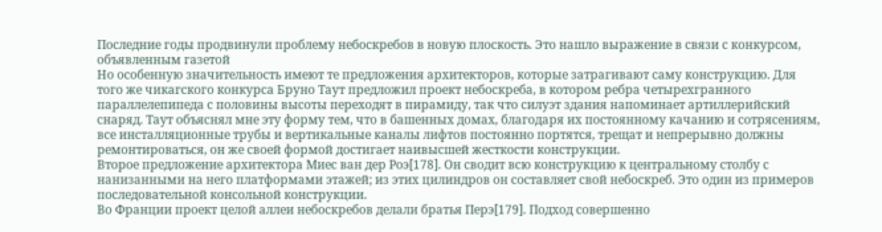Последние годы продвинули проблему небоскребов в новую плоскость. Это нашло выражение в связи с конкурсом, объявленным газетой
Но особенную значительность имеют те предложения архитекторов, которые затрагивают саму конструкцию. Для того же чикагского конкурса Бруно Таут предложил проект небоскреба, в котором ребра четырехгранного параллелепипеда с половины высоты переходят в пирамиду, так что силуэт здания напоминает артиллерийский снаряд. Таут объяснял мне эту форму тем, что в башенных домах, благодаря их постоянному качанию и сотрясениям, все инсталляционные трубы и вертикальные каналы лифтов постоянно портятся, трещат и непрерывно должны ремонтироваться, он же своей формой достигает наивысшей жесткости конструкции.
Второе предложение архитектора Миес ван дер Роэ[178]. Он сводит всю конструкцию к центральному столбу с нанизанными на него платформами этажей; из этих цилиндров он составляет свой небоскреб. Это один из примеров последовательной консольной конструкции.
Во Франции проект целой аллеи небоскребов делали братья Перэ[179]. Подход совершенно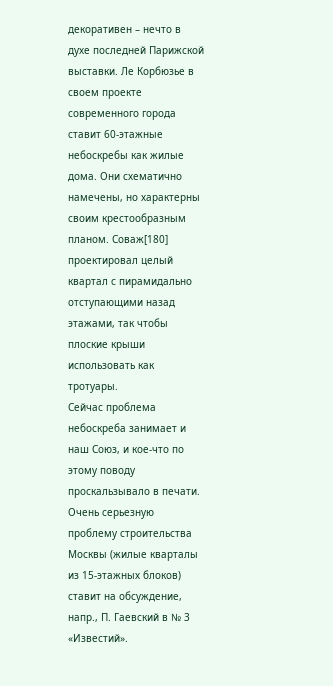декоративен – нечто в духе последней Парижской выставки. Ле Корбюзье в своем проекте современного города ставит 60-этажные небоскребы как жилые дома. Они схематично намечены, но характерны своим крестообразным планом. Соваж[180] проектировал целый квартал с пирамидально отступающими назад этажами, так чтобы плоские крыши использовать как тротуары.
Сейчас проблема небоскреба занимает и наш Союз, и кое-что по этому поводу проскальзывало в печати. Очень серьезную проблему строительства Москвы (жилые кварталы из 15-этажных блоков) ставит на обсуждение, напр., П. Гаевский в № 3 «Известий».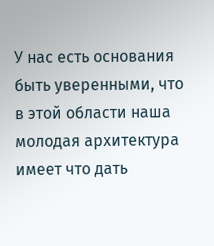У нас есть основания быть уверенными, что в этой области наша молодая архитектура имеет что дать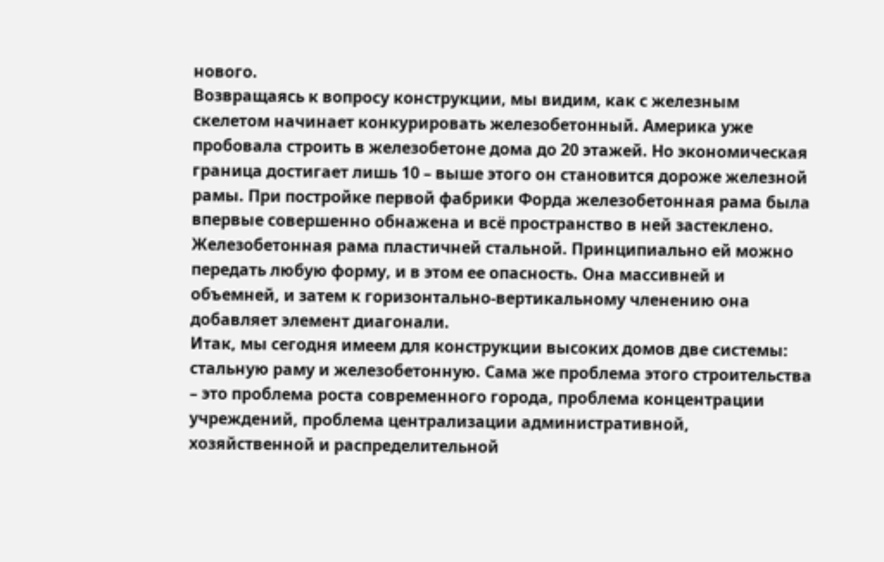нового.
Возвращаясь к вопросу конструкции, мы видим, как с железным скелетом начинает конкурировать железобетонный. Америка уже пробовала строить в железобетоне дома до 20 этажей. Но экономическая граница достигает лишь 10 – выше этого он становится дороже железной рамы. При постройке первой фабрики Форда железобетонная рама была впервые совершенно обнажена и всё пространство в ней застеклено.
Железобетонная рама пластичней стальной. Принципиально ей можно передать любую форму, и в этом ее опасность. Она массивней и объемней, и затем к горизонтально-вертикальному членению она добавляет элемент диагонали.
Итак, мы сегодня имеем для конструкции высоких домов две системы: стальную раму и железобетонную. Сама же проблема этого строительства – это проблема роста современного города, проблема концентрации учреждений, проблема централизации административной, хозяйственной и распределительной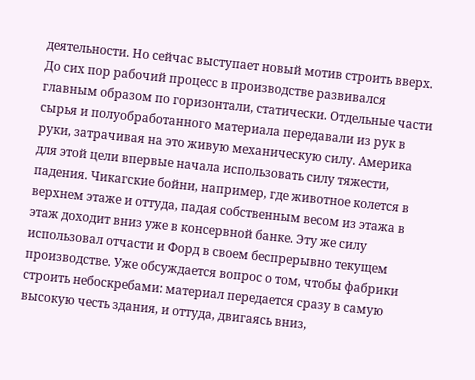деятельности. Но сейчас выступает новый мотив строить вверх. До сих пор рабочий процесс в производстве развивался главным образом по горизонтали, статически. Отдельные части сырья и полуобработанного материала передавали из рук в руки, затрачивая на это живую механическую силу. Америка для этой цели впервые начала использовать силу тяжести, падения. Чикагские бойни, например, где животное колется в верхнем этаже и оттуда, падая собственным весом из этажа в этаж доходит вниз уже в консервной банке. Эту же силу использовал отчасти и Форд в своем беспрерывно текущем производстве. Уже обсуждается вопрос о том, чтобы фабрики строить небоскребами: материал передается сразу в самую высокую честь здания, и оттуда, двигаясь вниз,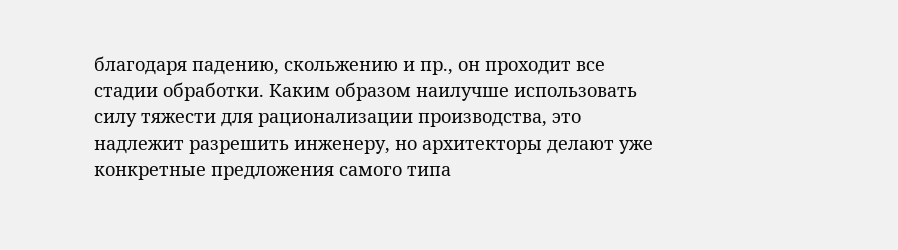благодаря падению, скольжению и пр., он проходит все стадии обработки. Каким образом наилучше использовать силу тяжести для рационализации производства, это надлежит разрешить инженеру, но архитекторы делают уже конкретные предложения самого типа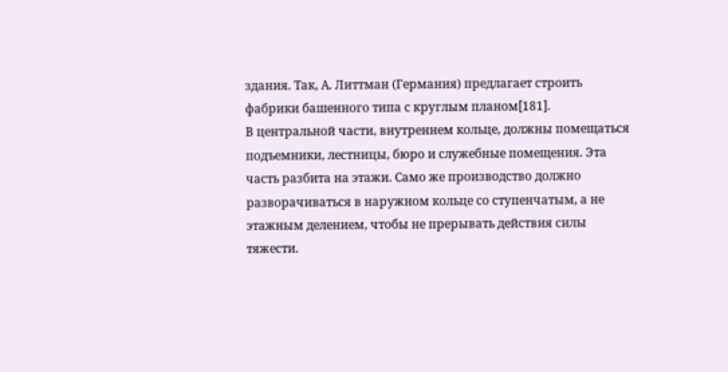здания. Так, А. Литтман (Германия) предлагает строить фабрики башенного типа с круглым планом[181].
В центральной части, внутреннем кольце, должны помещаться подъемники, лестницы, бюро и служебные помещения. Эта часть разбита на этажи. Само же производство должно разворачиваться в наружном кольце со ступенчатым, а не этажным делением, чтобы не прерывать действия силы тяжести.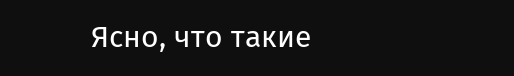Ясно, что такие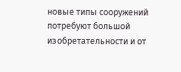новые типы сооружений потребуют большой изобретательности и от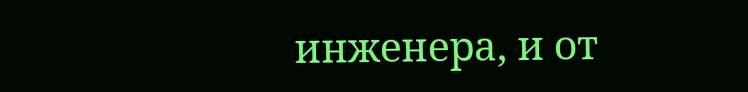инженера, и от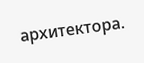архитектора.